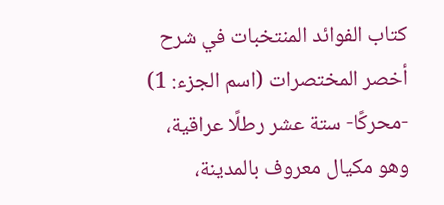كتاب الفوائد المنتخبات في شرح أخصر المختصرات (اسم الجزء: 1)
-محركًا- ستة عشر رطلًا عراقية، وهو مكيال معروف بالمدينة،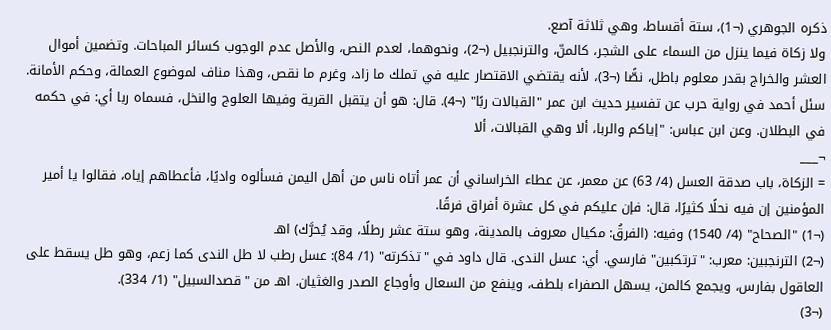ذكره الجوهري (¬1)، ستة أقساط، وهي ثلاثة آصع.
ولا زكاة فيما ينزل من السماء على الشجر، كالمنّ، والترنجبيل (¬2)، ونحوهما، لعدم النص، والأصل عدم الوجوب كسائر المباحات. وتضمين أموال العشر والخراج بقدر معلوم باطل، نصًّا (¬3)، لأنه يقتضي الاقتصار عليه في تملك ما زاد، وغرم ما نقص، وهذا مناف لموضوع العمالة، وحكم الأمانة.
سئل أحمد في رواية حرب عن تفسير حديث ابن عمر "القبالات ربًا" (¬4). قال: هو أن يتقبل القرية وفيها العلوج والنخل، فسماه ربا أي: في حكمه في البطلان. وعن ابن عباس: "إياكم والربا، ألا وهي القبالات، ألا
¬___
= الزكاة، باب صدقة العسل (4/ 63) عن معمر، عن عطاء الخراساني أن عمر أتاه ناس من أهل اليمن فسألوه واديًا، فأعطاهم إياه، فقالوا يا أمير المؤمنين إن فيه نحلًا كثيرًا، قال: فإن عليكم في كل عشرة أفراق فرقًا.
(¬1) "الصحاح" (4/ 1540) وفيه: (الفرقُ: مكيال معروف بالمدينة، وهو ستة عشر رطلًا، وقد يُحرَّك) اهـ
(¬2) الترنجبين: معرب: "ترتكبين" فارسي. أي: عسل الندى. قال داود في "تذكرته" (1/ 84): عسل رطب لا طل الندى كما زعم، وهو طل يسقط على العاقول بفارس، ويجمع كالمن، يسهل الصفراء بلطف، وينفع من السعال وأوجاع الصدر والغثيان. اهـ من "قصدالسبيل" (1/ 334).
(¬3)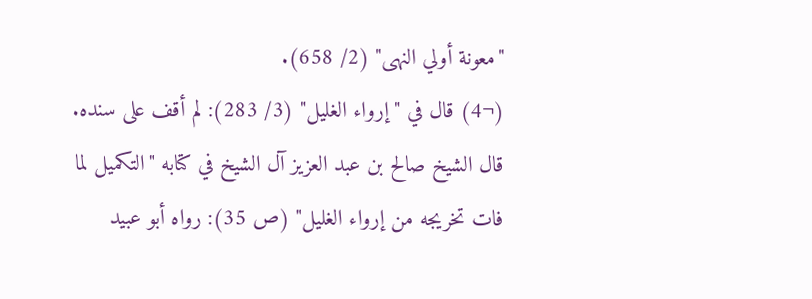"معونة أولي النهى" (2/ 658).
(¬4) قال في "إرواء الغليل" (3/ 283): لم أقف على سنده. قال الشيخ صالح بن عبد العزيز آل الشيخ في كتابه "التكميل لما فات تخريجه من إرواء الغليل" (ص 35): رواه أبو عبيد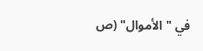في "الأموال" (ص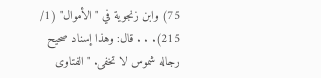75) وابن زنجوية في "الأموال" (1/ 215). . . قال: وهذا إسناد صحيح رجاله شموس لا تخفى. "الفتاوى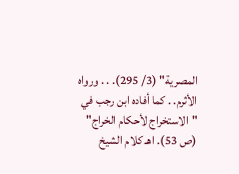المصرية" (3/ 295). . . ورواه الأثرم. . كما أفاده ابن رجب في "الاستخراج لأحكام الخراج" (ص 53). اهـ كلام الشيخ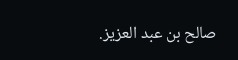صالح بن عبد العزيز.